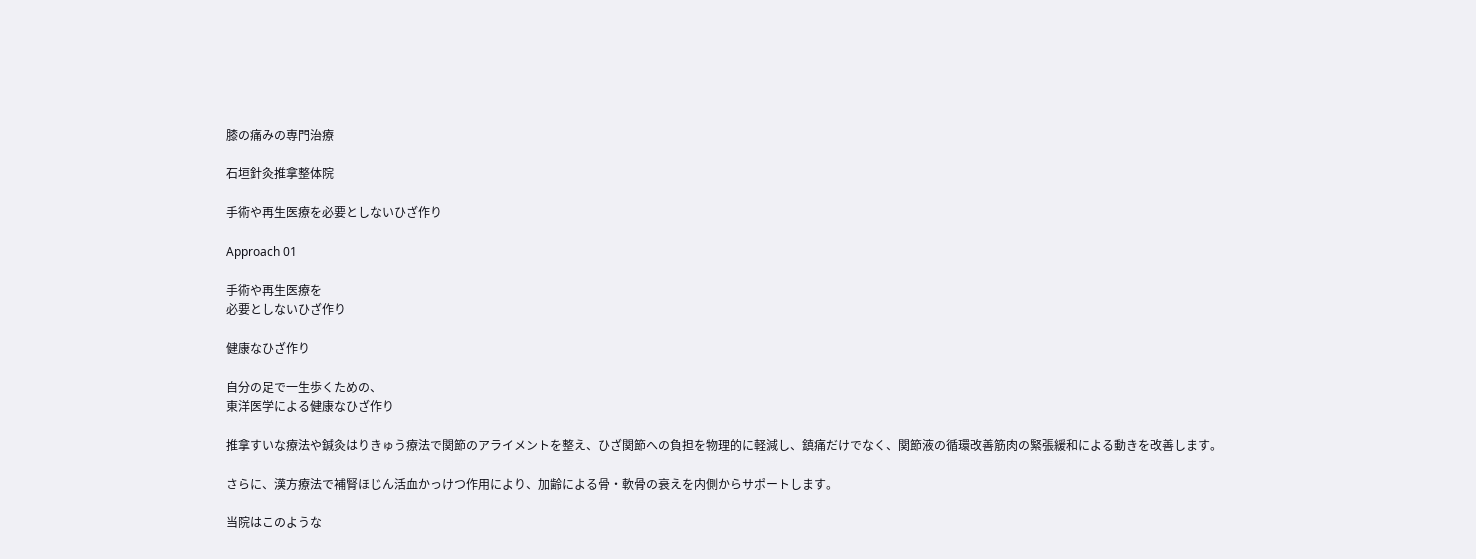膝の痛みの専門治療

石垣針灸推拿整体院

手術や再生医療を必要としないひざ作り

Approach 01

手術や再生医療を
必要としないひざ作り

健康なひざ作り

自分の足で一生歩くための、
東洋医学による健康なひざ作り

推拿すいな療法や鍼灸はりきゅう療法で関節のアライメントを整え、ひざ関節への負担を物理的に軽減し、鎮痛だけでなく、関節液の循環改善筋肉の緊張緩和による動きを改善します。

さらに、漢方療法で補腎ほじん活血かっけつ作用により、加齢による骨・軟骨の衰えを内側からサポートします。

当院はこのような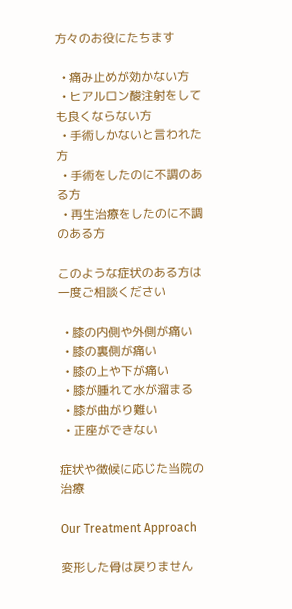方々のお役にたちます

  • 痛み止めが効かない方
  • ヒアルロン酸注射をしても良くならない方
  • 手術しかないと言われた方
  • 手術をしたのに不調のある方
  • 再生治療をしたのに不調のある方

このような症状のある方は一度ご相談ください

  • 膝の内側や外側が痛い
  • 膝の裏側が痛い
  • 膝の上や下が痛い
  • 膝が腫れて水が溜まる
  • 膝が曲がり難い
  • 正座ができない

症状や徴候に応じた当院の治療

Our Treatment Approach

変形した骨は戻りません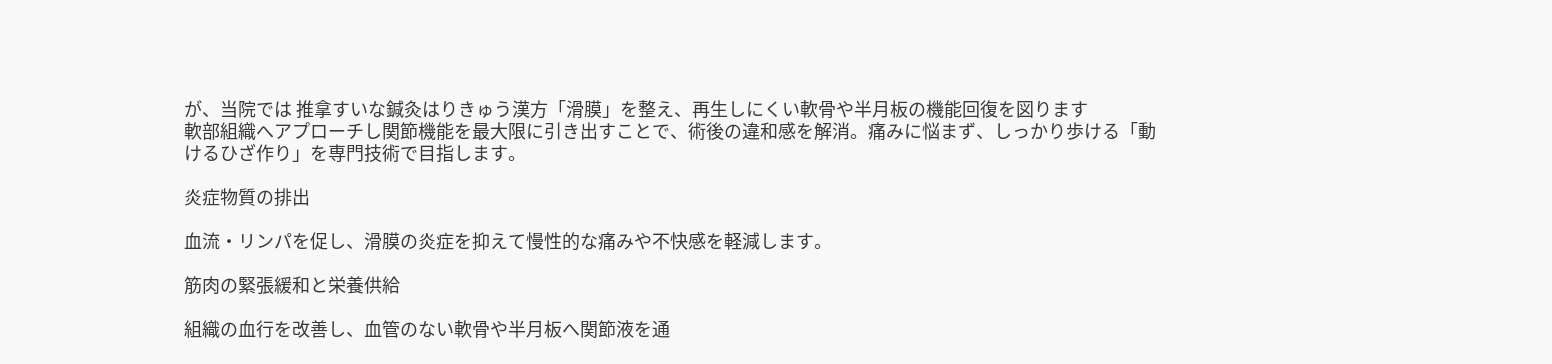が、当院では 推拿すいな鍼灸はりきゅう漢方「滑膜」を整え、再生しにくい軟骨や半月板の機能回復を図ります
軟部組織へアプローチし関節機能を最大限に引き出すことで、術後の違和感を解消。痛みに悩まず、しっかり歩ける「動けるひざ作り」を専門技術で目指します。

炎症物質の排出

血流・リンパを促し、滑膜の炎症を抑えて慢性的な痛みや不快感を軽減します。

筋肉の緊張緩和と栄養供給

組織の血行を改善し、血管のない軟骨や半月板へ関節液を通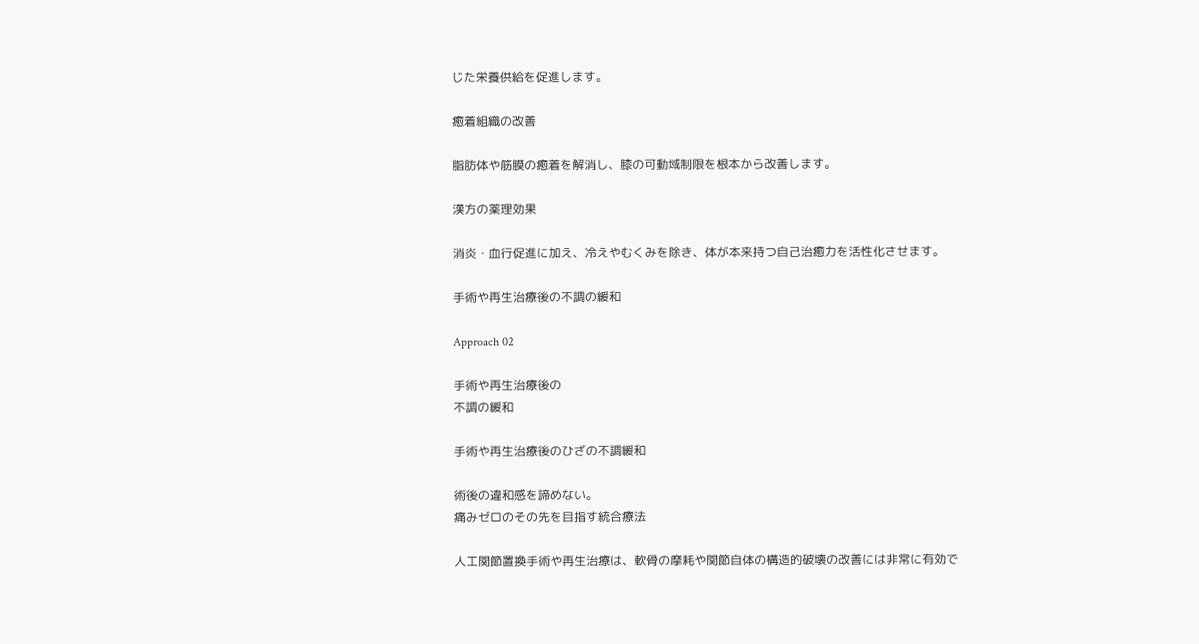じた栄養供給を促進します。

癒着組織の改善

脂肪体や筋膜の癒着を解消し、膝の可動域制限を根本から改善します。

漢方の薬理効果

消炎・血行促進に加え、冷えやむくみを除き、体が本来持つ自己治癒力を活性化させます。

手術や再生治療後の不調の緩和

Approach 02

手術や再生治療後の
不調の緩和

手術や再生治療後のひざの不調緩和

術後の違和感を諦めない。
痛みゼロのその先を目指す統合療法

人工関節置換手術や再生治療は、軟骨の摩耗や関節自体の構造的破壊の改善には非常に有効で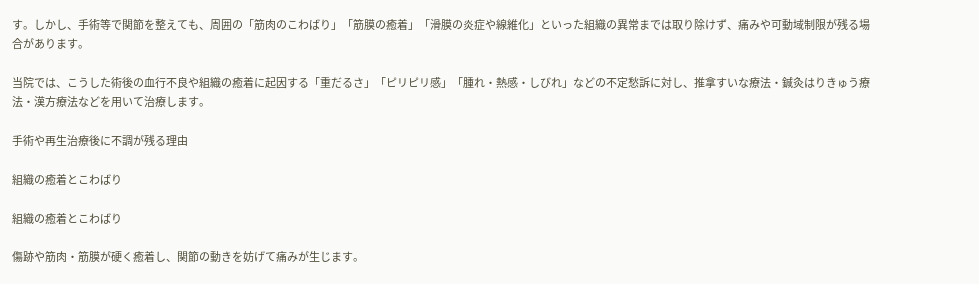す。しかし、手術等で関節を整えても、周囲の「筋肉のこわばり」「筋膜の癒着」「滑膜の炎症や線維化」といった組織の異常までは取り除けず、痛みや可動域制限が残る場合があります。

当院では、こうした術後の血行不良や組織の癒着に起因する「重だるさ」「ピリピリ感」「腫れ・熱感・しびれ」などの不定愁訴に対し、推拿すいな療法・鍼灸はりきゅう療法・漢方療法などを用いて治療します。

手術や再生治療後に不調が残る理由

組織の癒着とこわばり

組織の癒着とこわばり

傷跡や筋肉・筋膜が硬く癒着し、関節の動きを妨げて痛みが生じます。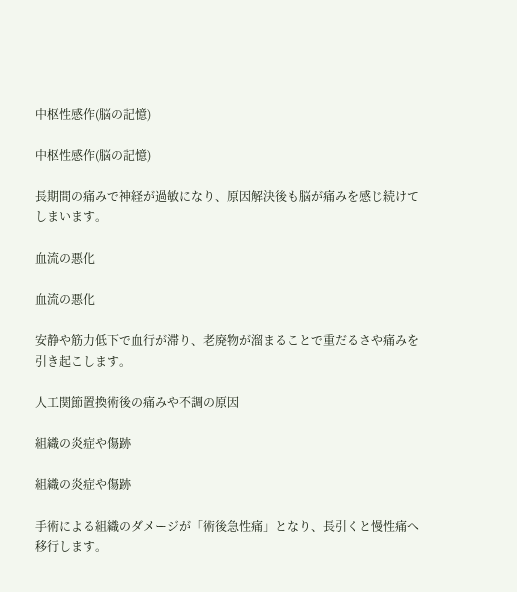中枢性感作(脳の記憶)

中枢性感作(脳の記憶)

長期間の痛みで神経が過敏になり、原因解決後も脳が痛みを感じ続けてしまいます。

血流の悪化

血流の悪化

安静や筋力低下で血行が滞り、老廃物が溜まることで重だるさや痛みを引き起こします。

人工関節置換術後の痛みや不調の原因

組織の炎症や傷跡

組織の炎症や傷跡

手術による組織のダメージが「術後急性痛」となり、長引くと慢性痛へ移行します。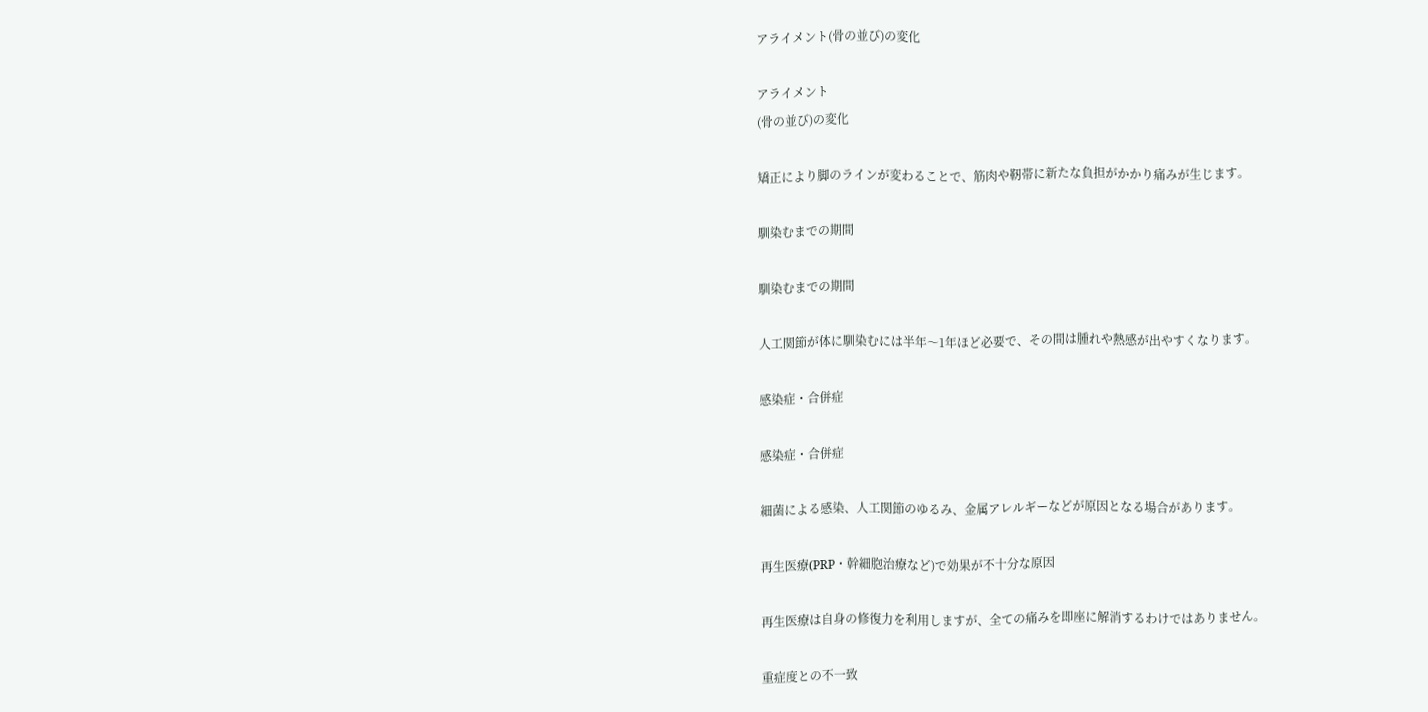アライメント(骨の並び)の変化

アライメント
(骨の並び)の変化

矯正により脚のラインが変わることで、筋肉や靭帯に新たな負担がかかり痛みが生じます。

馴染むまでの期間

馴染むまでの期間

人工関節が体に馴染むには半年〜1年ほど必要で、その間は腫れや熱感が出やすくなります。

感染症・合併症

感染症・合併症

細菌による感染、人工関節のゆるみ、金属アレルギーなどが原因となる場合があります。

再生医療(PRP・幹細胞治療など)で効果が不十分な原因

再生医療は自身の修復力を利用しますが、全ての痛みを即座に解消するわけではありません。

重症度との不一致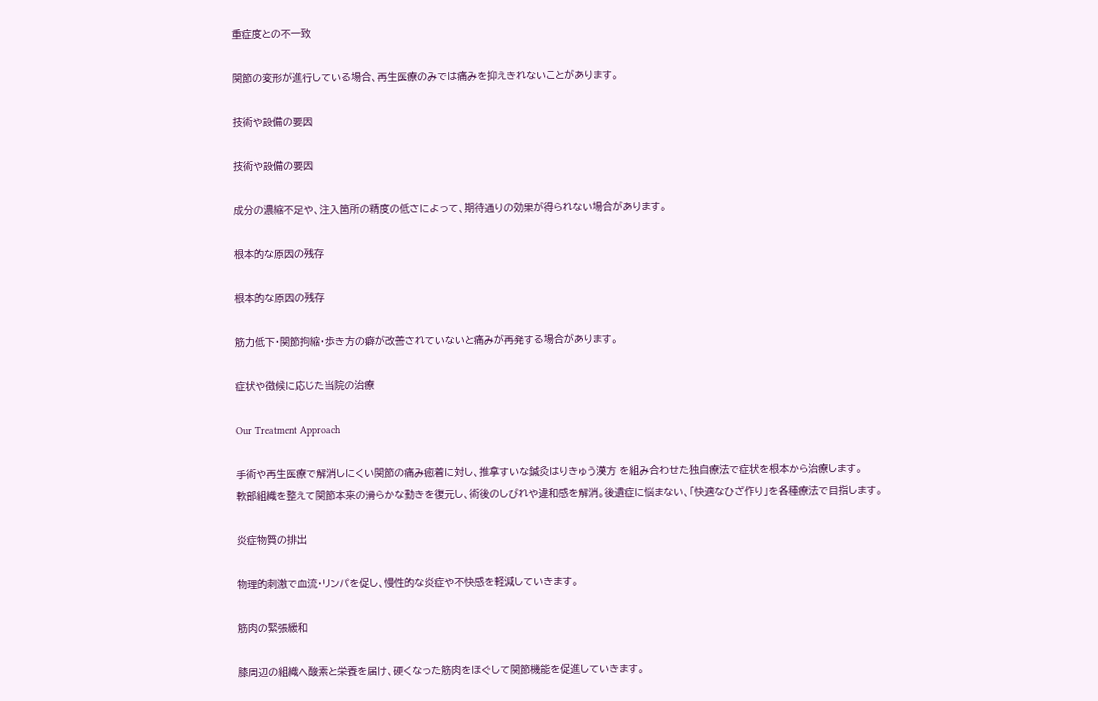重症度との不一致

関節の変形が進行している場合、再生医療のみでは痛みを抑えきれないことがあります。

技術や設備の要因

技術や設備の要因

成分の濃縮不足や、注入箇所の精度の低さによって、期待通りの効果が得られない場合があります。

根本的な原因の残存

根本的な原因の残存

筋力低下・関節拘縮・歩き方の癖が改善されていないと痛みが再発する場合があります。

症状や徴候に応じた当院の治療

Our Treatment Approach

手術や再生医療で解消しにくい関節の痛み癒着に対し、推拿すいな鍼灸はりきゅう漢方 を組み合わせた独自療法で症状を根本から治療します。
軟部組織を整えて関節本来の滑らかな動きを復元し、術後のしびれや違和感を解消。後遺症に悩まない、「快適なひざ作り」を各種療法で目指します。

炎症物質の排出

物理的刺激で血流・リンパを促し、慢性的な炎症や不快感を軽減していきます。

筋肉の緊張緩和

膝周辺の組織へ酸素と栄養を届け、硬くなった筋肉をほぐして関節機能を促進していきます。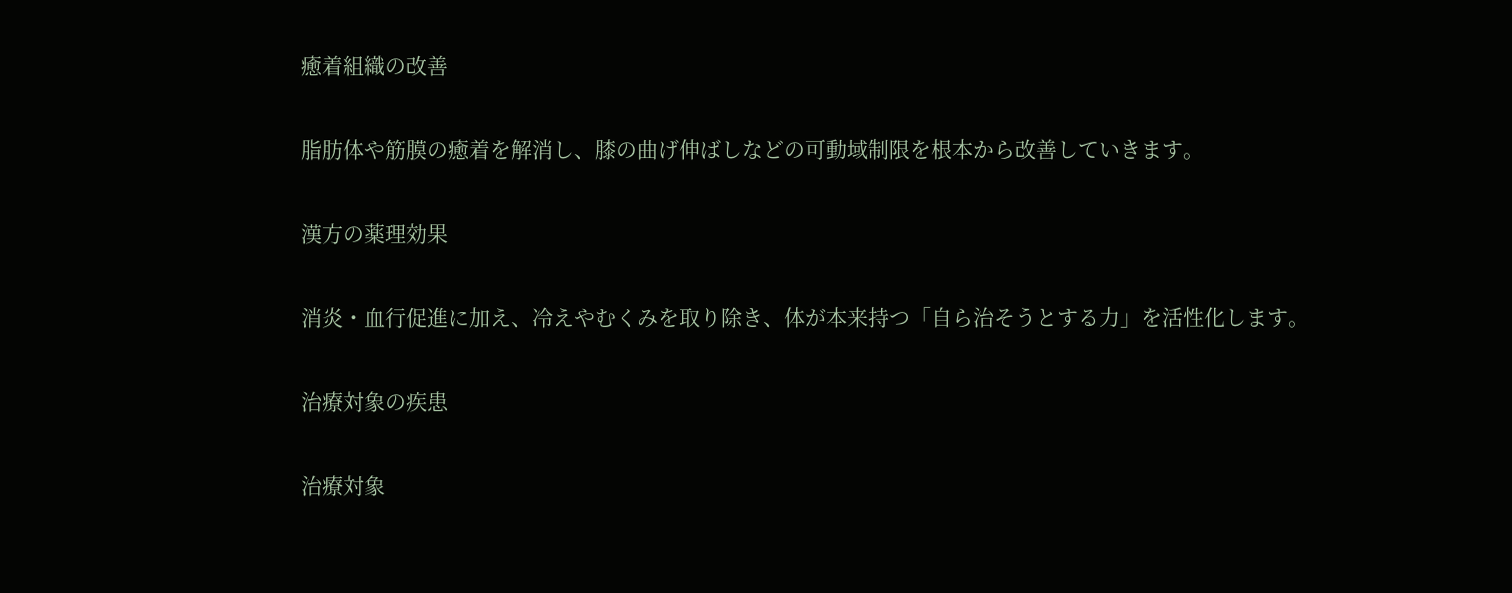癒着組織の改善

脂肪体や筋膜の癒着を解消し、膝の曲げ伸ばしなどの可動域制限を根本から改善していきます。

漢方の薬理効果

消炎・血行促進に加え、冷えやむくみを取り除き、体が本来持つ「自ら治そうとする力」を活性化します。

治療対象の疾患

治療対象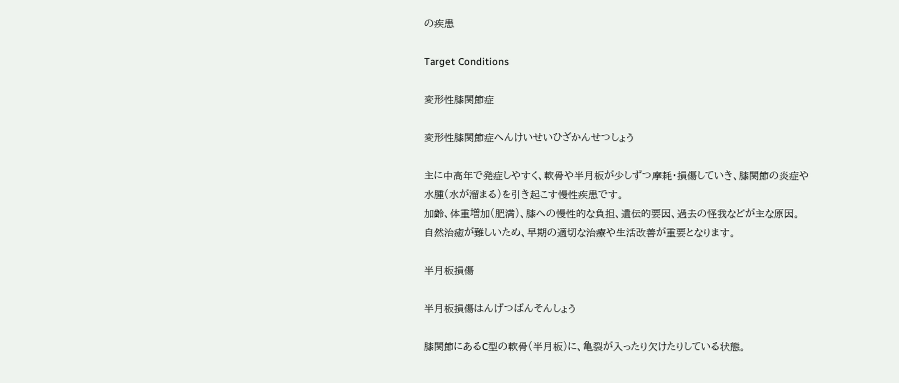の疾患

Target Conditions

変形性膝関節症

変形性膝関節症へんけいせいひざかんせつしょう

主に中高年で発症しやすく、軟骨や半月板が少しずつ摩耗・損傷していき、膝関節の炎症や水腫(水が溜まる)を引き起こす慢性疾患です。
加齢、体重増加(肥満)、膝への慢性的な負担、遺伝的要因、過去の怪我などが主な原因。
自然治癒が難しいため、早期の適切な治療や生活改善が重要となります。

半月板損傷

半月板損傷はんげつばんそんしょう

膝関節にあるC型の軟骨(半月板)に、亀裂が入ったり欠けたりしている状態。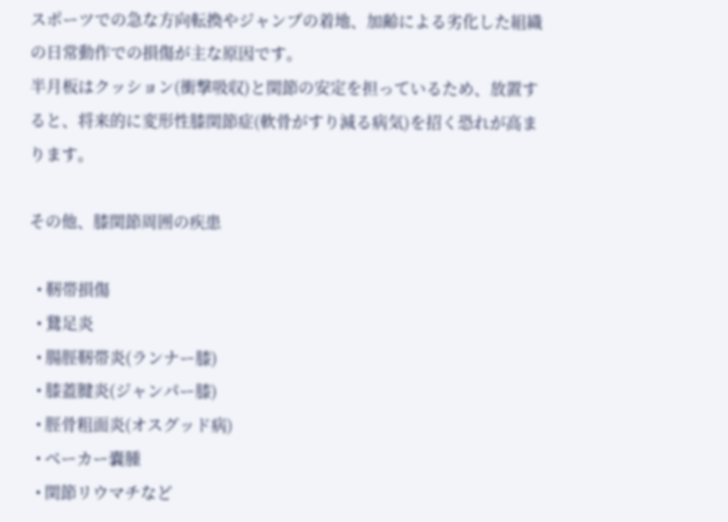スポーツでの急な方向転換やジャンプの着地、加齢による劣化した組織の日常動作での損傷が主な原因です。
半月板はクッション(衝撃吸収)と関節の安定を担っているため、放置すると、将来的に変形性膝関節症(軟骨がすり減る病気)を招く恐れが高まります。

その他、膝関節周囲の疾患

  • 靭帯損傷
  • 鵞足炎
  • 腸脛靭帯炎(ランナー膝)
  • 膝蓋腱炎(ジャンパー膝)
  • 脛骨粗面炎(オスグッド病)
  • ベーカー嚢腫
  • 関節リウマチなど